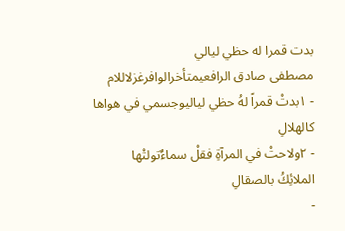بدت قمرا له حظي ليالي
مصطفى صادق الرافعيمتأخرالوافرغزلاللام
- ١بدتْ قمراً لهُ حظي لياليوجسمي في هواها كالهلالِ
- ٢ولاحتْ في المرآةِ فقلْ سماءٌتولتْها الملائِكُ بالصقالِ
-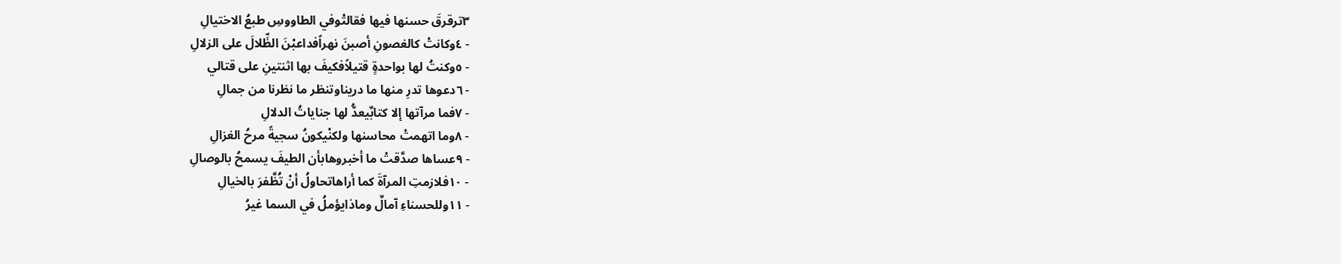٣ترقرقَ حسنها فيها فقالتْوفي الطاووسِ طبعُ الاختيالِ
- ٤وكانتْ كالغصونِ أصبنَ نهراًفداعبْنَ الظِّلالَ على الزلالِ
- ٥وكنتُ لها بواحدةٍ قتيلاًفكيفَ بها اثنتينِ على قتالي
- ٦دعوها تدرِ منها ما دريناوتنظر ما نظرنا من جمالِ
- ٧فما مرآتها إلا كتابٌيعدُّ لها جناياتُ الدلالِ
- ٨وما اتهمتْ محاسنها ولكنْيكونُ سجيةً مرحُ الغزالِ
- ٩عساها صدَّقتْ ما أخبروهابأن الطيفَ يسمحُ بالوصالِ
- ١٠فلازمتِ المرآةَ كما أراهاتحاولُ أنْ تُظَّفرَ بالخيالِ
- ١١وللحسناءِ آمالٌ وماذايؤملُ في السما غيرُ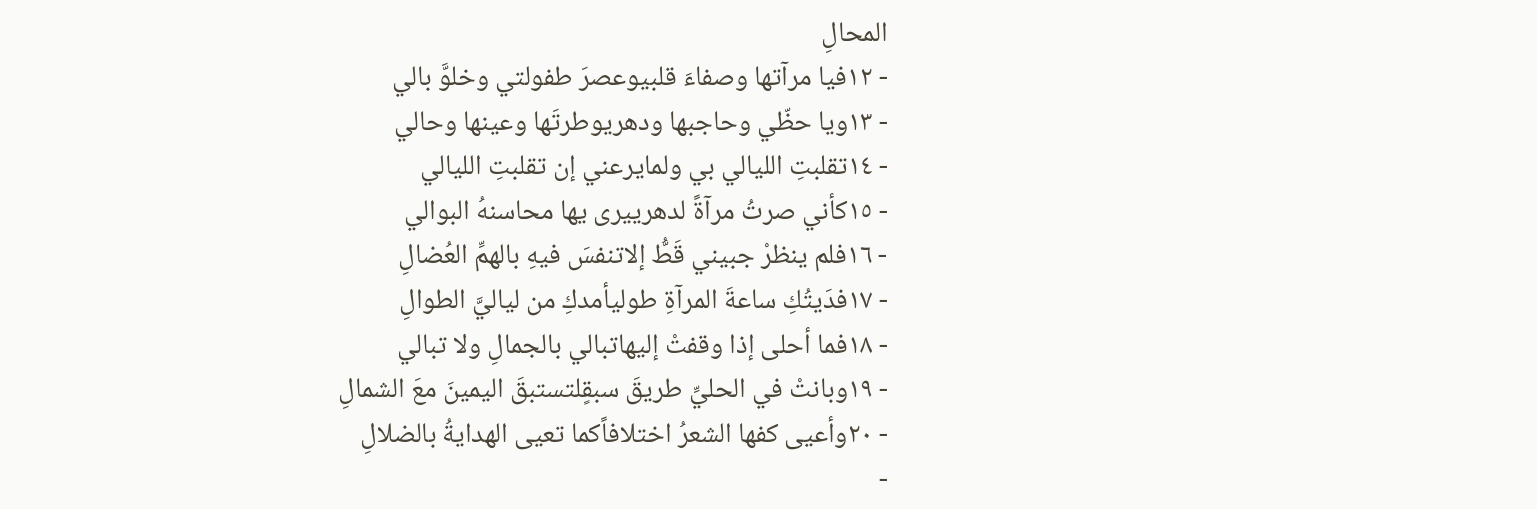المحالِ
- ١٢فيا مرآتها وصفاءَ قلبيوعصرَ طفولتي وخلوَّ بالي
- ١٣ويا حظّي وحاجبها ودهريوطرتَها وعينها وحالي
- ١٤تقلبتِ الليالي بي ولمايرعني إن تقلبتِ الليالي
- ١٥كأني صرتُ مرآةً لدهرييرى يها محاسنهُ البوالي
- ١٦فلم ينظرْ جبيني قَطُّ إلاتنفسَ فيهِ بالهمِّ العُضالِ
- ١٧فدَيتُكِ ساعةَ المرآةِ طوليأمدكِ من لياليَّ الطوالِ
- ١٨فما أحلى إذا وقفتْ إليهاتبالي بالجمالِ ولا تبالي
- ١٩وبانتْ في الحليِّ طريقَ سبقٍلتستبقَ اليمينَ معَ الشمالِ
- ٢٠وأعيى كفها الشعرُ اختلافاًكما تعيى الهدايةُ بالضلالِ
-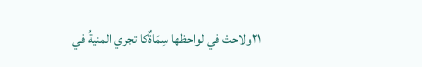٢١ولاحتْ في لواحظها سِمَاةٌكا تجري المنيةُ في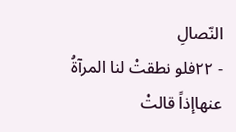النّصالِ
- ٢٢فلو نطقتْ لنا المرآةُ عنهاإذاً قالتْ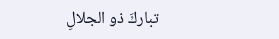تباركَ ذو الجلالِ